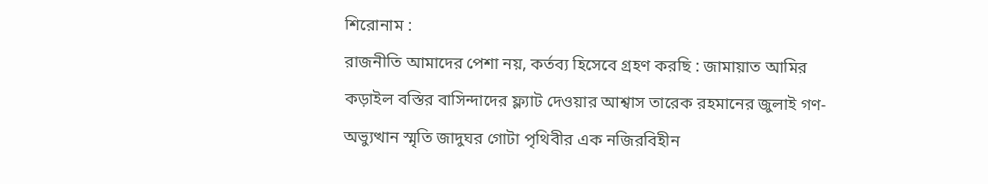শিরোনাম :
রাজনীতি আমাদের পেশা নয়, কর্তব্য হিসেবে গ্রহণ করছি : জামায়াত আমির কড়াইল বস্তির বাসিন্দাদের ফ্ল্যাট দেওয়ার আশ্বাস তারেক রহমানের জুলাই গণ-অভ্যুত্থান স্মৃতি জাদুঘর গোটা পৃথিবীর এক নজিরবিহীন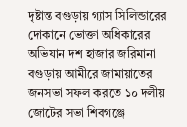দৃষ্টান্ত বগুড়ায় গ্যাস সিলিন্ডারের দোকানে ভোক্তা অধিকারের অভিযান দশ হাজার জরিমানা বগুড়ায় আমীরে জামায়াতের জনসভা সফল করতে ১০ দলীয় জোটের সভা শিবগঞ্জে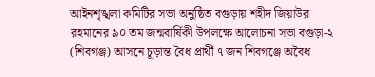আইনশৃঙ্খলা কমিটির সভা অনুষ্ঠিত বগুড়ায় শহীদ জিয়াউর রহমানের ৯০ তম জন্মবার্ষিকী উপলক্ষে আলোচনা সভা বগুড়া-২ (শিবগঞ্জ) আসনে চূড়ান্ত বৈধ প্রার্থী ৭ জন শিবগঞ্জে অবৈধ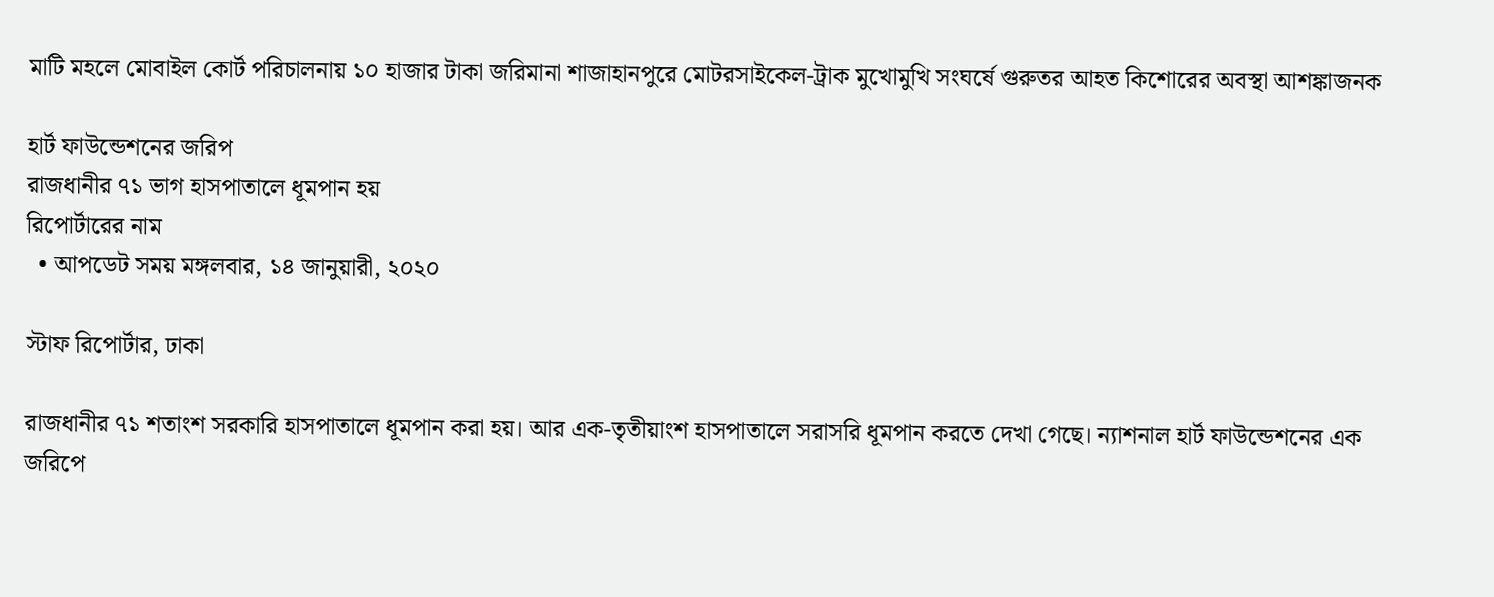মাটি মহলে মোবাইল কোর্ট পরিচালনায় ১০ হাজার টাকা জরিমানা শাজাহানপুরে মোটরসাইকেল-ট্রাক মুখোমুখি সংঘর্ষে গুরুতর আহত কিশোরের অবস্থা আশঙ্কাজনক

হার্ট ফাউন্ডেশনের জরিপ
রাজধানীর ৭১ ভাগ হাসপাতালে ধূমপান হয়
রিপোর্টারের নাম
  • আপডেট সময় মঙ্গলবার, ১৪ জানুয়ারী, ২০২০

স্টাফ রিপোর্টার, ঢাকা

রাজধানীর ৭১ শতাংশ সরকারি হাসপাতালে ধূমপান করা হয়। আর এক-তৃতীয়াংশ হাসপাতালে সরাসরি ধূমপান করতে দেখা গেছে। ন্যাশনাল হার্ট ফাউন্ডেশনের এক জরিপে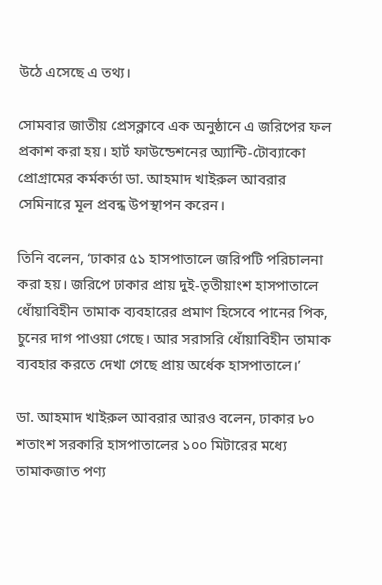উঠে এসেছে এ তথ্য।

সোমবার জাতীয় প্রেসক্লাবে এক অনুষ্ঠানে এ জরিপের ফল প্রকাশ করা হয়। হার্ট ফাউন্ডেশনের অ্যান্টি-টোব্যাকো প্রোগ্রামের কর্মকর্তা ডা. আহমাদ খাইরুল আবরার সেমিনারে মূল প্রবন্ধ উপস্থাপন করেন।

তিনি বলেন, ‘ঢাকার ৫১ হাসপাতালে জরিপটি পরিচালনা করা হয়। জরিপে ঢাকার প্রায় দুই-তৃতীয়াংশ হাসপাতালে ধোঁয়াবিহীন তামাক ব্যবহারের প্রমাণ হিসেবে পানের পিক, চুনের দাগ পাওয়া গেছে। আর সরাসরি ধোঁয়াবিহীন তামাক ব্যবহার করতে দেখা গেছে প্রায় অর্ধেক হাসপাতালে।’

ডা. আহমাদ খাইরুল আবরার আরও বলেন, ঢাকার ৮০ শতাংশ সরকারি হাসপাতালের ১০০ মিটারের মধ্যে তামাকজাত পণ্য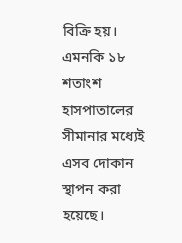বিক্রি হয়। এমনকি ১৮ শতাংশ হাসপাতালের সীমানার মধ্যেই এসব দোকান স্থাপন করা হয়েছে।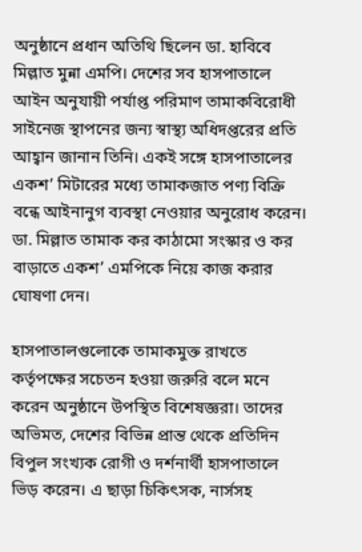অনুষ্ঠানে প্রধান অতিথি ছিলেন ডা. হাবিবে মিল্লাত মুন্না এমপি। দেশের সব হাসপাতালে আইন অনুযায়ী পর্যাপ্ত পরিমাণ তামাকবিরোধী সাইনেজ স্থাপনের জন্য স্বাস্থ্য অধিদপ্তরের প্রতি আহ্বান জানান তিনি। একই সঙ্গে হাসপাতালের একশ’ মিটারের মধ্যে তামাকজাত পণ্য বিক্রি বন্ধে আইনানুগ ব্যবস্থা নেওয়ার অনুরোধ করেন। ডা. মিল্লাত তামাক কর কাঠামো সংস্কার ও কর বাড়াতে একশ’ এমপিকে নিয়ে কাজ করার ঘোষণা দেন।

হাসপাতালগুলোকে তামাকমুক্ত রাখতে কর্তৃপক্ষের সচেতন হওয়া জরুরি বলে মনে করেন অনুষ্ঠানে উপস্থিত বিশেষজ্ঞরা। তাদের অভিমত, দেশের বিভিন্ন প্রান্ত থেকে প্রতিদিন বিপুল সংখ্যক রোগী ও দর্শনার্থী হাসপাতালে ভিড় করেন। এ ছাড়া চিকিৎসক, নার্সসহ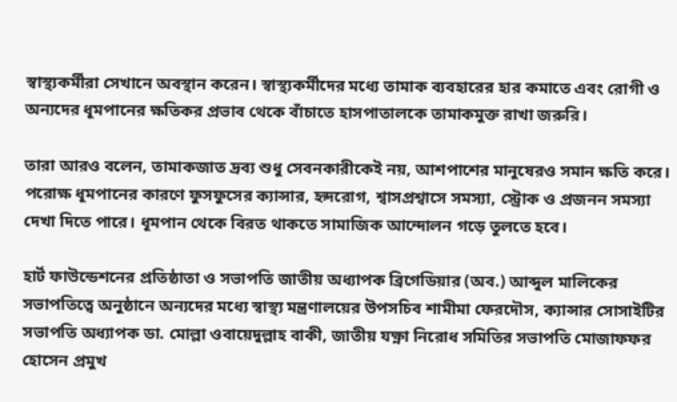স্বাস্থ্যকর্মীরা সেখানে অবস্থান করেন। স্বাস্থ্যকর্মীদের মধ্যে তামাক ব্যবহারের হার কমাতে এবং রোগী ও অন্যদের ধূমপানের ক্ষতিকর প্রভাব থেকে বাঁচাতে হাসপাতালকে তামাকমুক্ত রাখা জরুরি।

তারা আরও বলেন, তামাকজাত দ্রব্য শুধু সেবনকারীকেই নয়, আশপাশের মানুষেরও সমান ক্ষতি করে। পরোক্ষ ধূমপানের কারণে ফুসফুসের ক্যান্সার, হৃদরোগ, শ্বাসপ্রশ্বাসে সমস্যা, স্ট্রোক ও প্রজনন সমস্যা দেখা দিতে পারে। ধূমপান থেকে বিরত থাকতে সামাজিক আন্দোলন গড়ে তুলতে হবে।

হার্ট ফাউন্ডেশনের প্রতিষ্ঠাতা ও সভাপতি জাতীয় অধ্যাপক ব্রিগেডিয়ার (অব.) আব্দুল মালিকের সভাপতিত্বে অনুষ্ঠানে অন্যদের মধ্যে স্বাস্থ্য মন্ত্রণালয়ের উপসচিব শামীমা ফেরদৌস, ক্যান্সার সোসাইটির সভাপতি অধ্যাপক ডা. মোল্লা ওবায়েদুল্লাহ বাকী, জাতীয় যক্ষ্ণা নিরোধ সমিতির সভাপতি মোজাফফর হোসেন প্রমুখ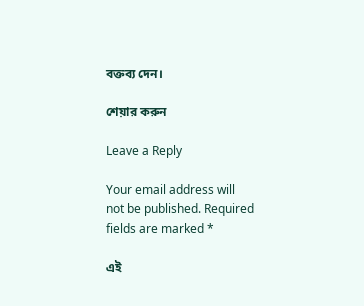বক্তব্য দেন।

শেয়ার করুন

Leave a Reply

Your email address will not be published. Required fields are marked *

এই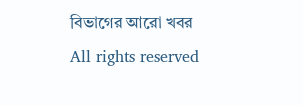বিভাগের আরো খবর
All rights reserved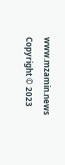www.mzamin.news Copyright © 2023